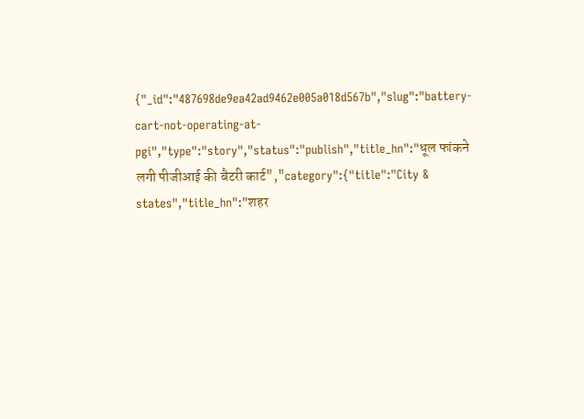{"_id":"487698de9ea42ad9462e005a018d567b","slug":"battery-cart-not-operating-at-pgi","type":"story","status":"publish","title_hn":"धूल फांकने लगी पीजीआई की बैटरी कार्ट","category":{"title":"City & states","title_hn":"शहर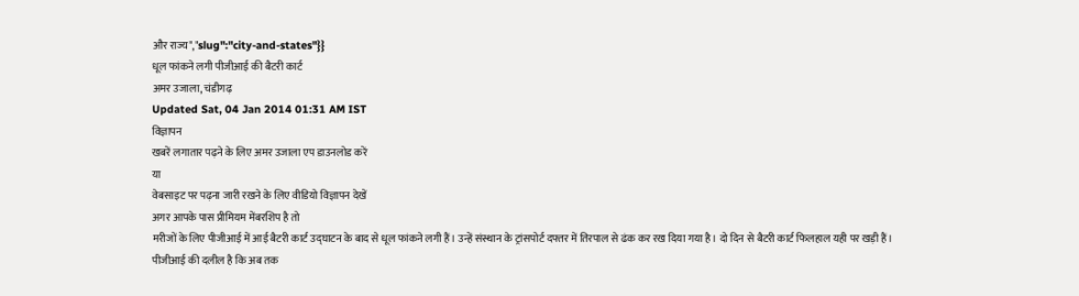और राज्य","slug":"city-and-states"}}
धूल फांकने लगी पीजीआई की बैटरी कार्ट
अमर उजाला, चंडीगढ़
Updated Sat, 04 Jan 2014 01:31 AM IST
विज्ञापन
खबरें लगातार पढ़ने के लिए अमर उजाला एप डाउनलोड करें
या
वेबसाइट पर पढ़ना जारी रखने के लिए वीडियो विज्ञापन देखें
अगर आपके पास प्रीमियम मेंबरशिप है तो
मरीजों के लिए पीजीआई में आई बैटरी कार्ट उद्घाटन के बाद से धूल फांकने लगी हैं। उन्हें संस्थान के ट्रांसपोर्ट दफ्तर में तिरपाल से ढंक कर रख दिया गया है। दो दिन से बैटरी कार्ट फिलहाल यही पर खड़ी हैं।
पीजीआई की दलील है कि अब तक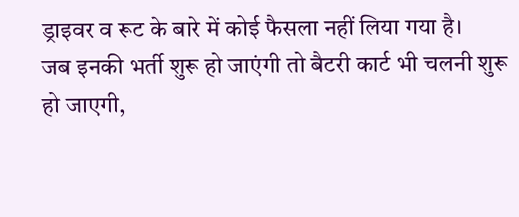ड्राइवर व रूट के बारे में कोई फैसला नहीं लिया गया है।
जब इनकी भर्ती शुरू हो जाएंगी तो बैटरी कार्ट भी चलनी शुरू हो जाएगी,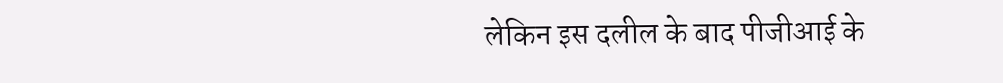लेकिन इस दलील के बाद पीजीआई के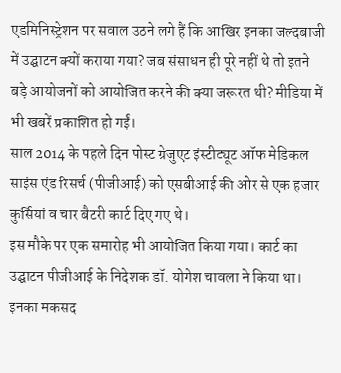एडमिनिस्ट्रेशन पर सवाल उठने लगे हैं कि आखिर इनका जल्दबाजी में उद्घाटन क्यों कराया गया? जब संसाधन ही पूरे नहीं थे तो इतने बड़े आयोजनों को आयोजित करने की क्या जरूरत थी? मीडिया में भी खबरें प्रकाशित हो गईं।
साल 2014 के पहले दिन पोस्ट ग्रेजुएट इंस्टीट्यूट ऑफ मेडिकल साइंस एंड रिसर्च (पीजीआई) को एसबीआई की ओर से एक हजार कुर्सियां व चार बैटरी कार्ट दिए गए थे।
इस मौके पर एक समारोह भी आयोजित किया गया। कार्ट का उद्घाटन पीजीआई के निदेशक डॉ. योगेश चावला ने किया था। इनका मकसद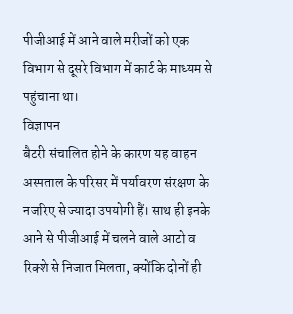पीजीआई में आने वाले मरीजों को एक विभाग से दूसरे विभाग में कार्ट के माध्यम से पहुंचाना था।
विज्ञापन
बैटरी संचालित होने के कारण यह वाहन अस्पताल के परिसर में पर्यावरण संरक्षण के नजरिए से ज्यादा उपयोगी हैं। साथ ही इनके आने से पीजीआई में चलने वाले आटो व रिक्शे से निजात मिलता, क्योंकि दोनों ही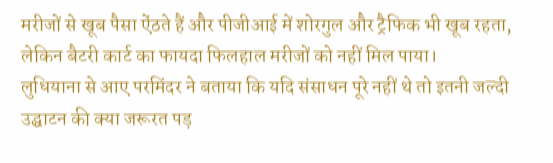मरीजों से खूब पैसा ऐंठते हैं और पीजीआई में शोरगुल और ट्रैफिक भी खूब रहता, लेकिन बैटरी कार्ट का फायदा फिलहाल मरीजों को नहीं मिल पाया।
लुधियाना से आए परमिंदर ने बताया कि यदि संसाधन पूरे नहीं थे तो इतनी जल्दी उद्घाटन की क्या जरूरत पड़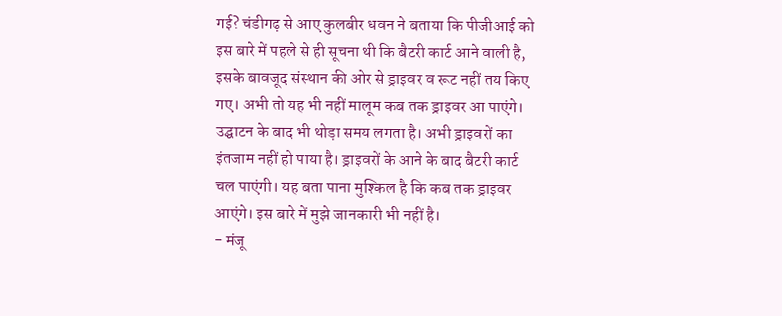गई? चंडीगढ़ से आए कुलबीर धवन ने बताया कि पीजीआई को इस बारे में पहले से ही सूचना थी कि बैटरी कार्ट आने वाली है, इसके बावजूद संस्थान की ओर से ड्राइवर व रूट नहीं तय किए गए। अभी तो यह भी नहीं मालूम कब तक ड्राइवर आ पाएंगे।
उद्घाटन के बाद भी थोड़ा समय लगता है। अभी ड्राइवरों का इंतजाम नहीं हो पाया है। ड्राइवरों के आने के बाद बैटरी कार्ट चल पाएंगी। यह बता पाना मुश्किल है कि कब तक ड्राइवर आएंगे। इस बारे में मुझे जानकारी भी नहीं है।
- मंजू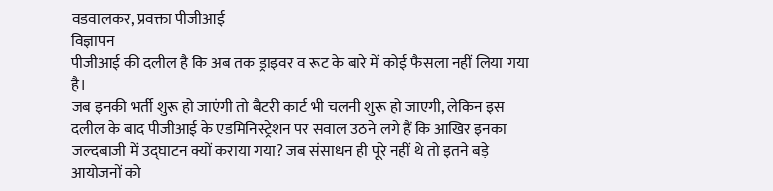वडवालकर, प्रवक्ता पीजीआई
विज्ञापन
पीजीआई की दलील है कि अब तक ड्राइवर व रूट के बारे में कोई फैसला नहीं लिया गया है।
जब इनकी भर्ती शुरू हो जाएंगी तो बैटरी कार्ट भी चलनी शुरू हो जाएगी, लेकिन इस दलील के बाद पीजीआई के एडमिनिस्ट्रेशन पर सवाल उठने लगे हैं कि आखिर इनका जल्दबाजी में उद्घाटन क्यों कराया गया? जब संसाधन ही पूरे नहीं थे तो इतने बड़े आयोजनों को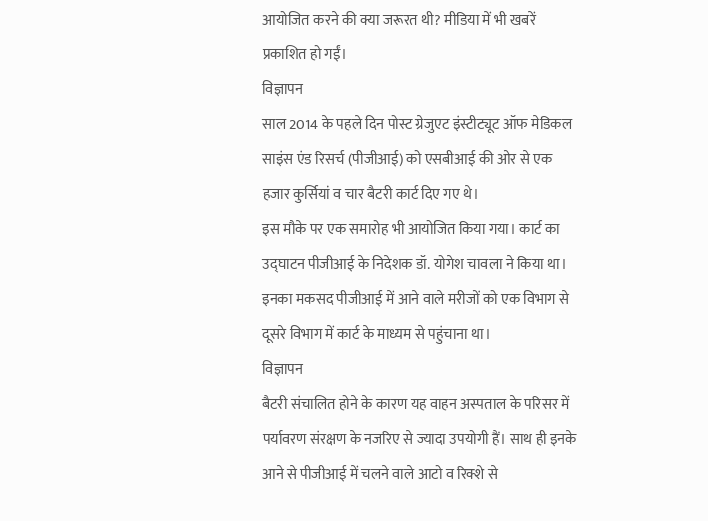आयोजित करने की क्या जरूरत थी? मीडिया में भी खबरें प्रकाशित हो गईं।
विज्ञापन
साल 2014 के पहले दिन पोस्ट ग्रेजुएट इंस्टीट्यूट ऑफ मेडिकल साइंस एंड रिसर्च (पीजीआई) को एसबीआई की ओर से एक हजार कुर्सियां व चार बैटरी कार्ट दिए गए थे।
इस मौके पर एक समारोह भी आयोजित किया गया। कार्ट का उद्घाटन पीजीआई के निदेशक डॉ. योगेश चावला ने किया था। इनका मकसद पीजीआई में आने वाले मरीजों को एक विभाग से दूसरे विभाग में कार्ट के माध्यम से पहुंचाना था।
विज्ञापन
बैटरी संचालित होने के कारण यह वाहन अस्पताल के परिसर में पर्यावरण संरक्षण के नजरिए से ज्यादा उपयोगी हैं। साथ ही इनके आने से पीजीआई में चलने वाले आटो व रिक्शे से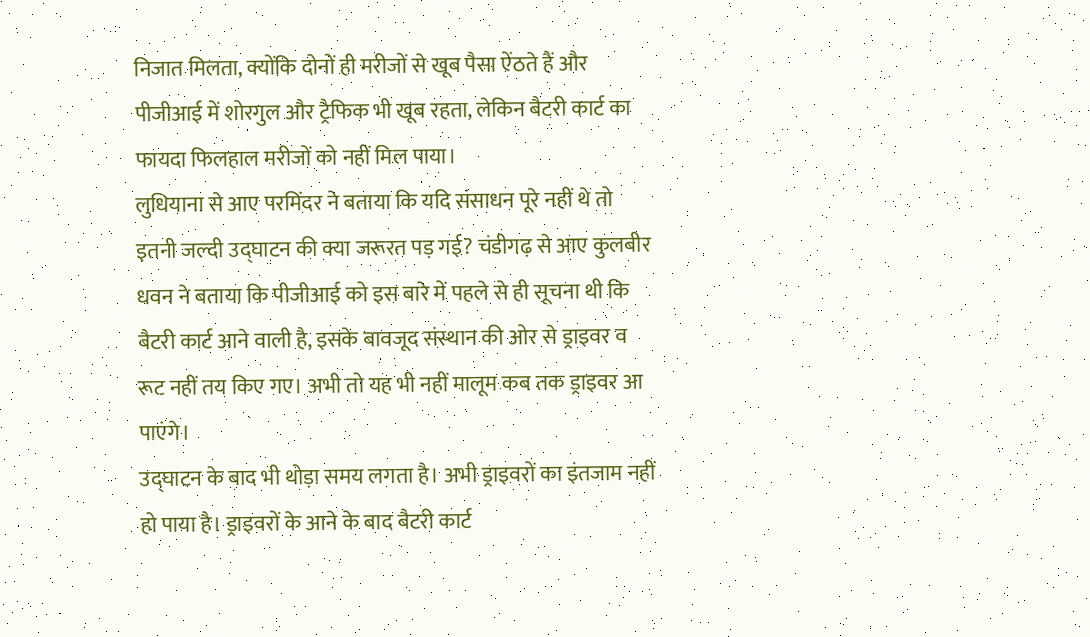निजात मिलता, क्योंकि दोनों ही मरीजों से खूब पैसा ऐंठते हैं और पीजीआई में शोरगुल और ट्रैफिक भी खूब रहता, लेकिन बैटरी कार्ट का फायदा फिलहाल मरीजों को नहीं मिल पाया।
लुधियाना से आए परमिंदर ने बताया कि यदि संसाधन पूरे नहीं थे तो इतनी जल्दी उद्घाटन की क्या जरूरत पड़ गई? चंडीगढ़ से आए कुलबीर धवन ने बताया कि पीजीआई को इस बारे में पहले से ही सूचना थी कि बैटरी कार्ट आने वाली है, इसके बावजूद संस्थान की ओर से ड्राइवर व रूट नहीं तय किए गए। अभी तो यह भी नहीं मालूम कब तक ड्राइवर आ पाएंगे।
उद्घाटन के बाद भी थोड़ा समय लगता है। अभी ड्राइवरों का इंतजाम नहीं हो पाया है। ड्राइवरों के आने के बाद बैटरी कार्ट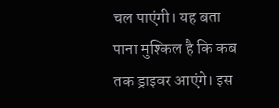चल पाएंगी। यह बता पाना मुश्किल है कि कब तक ड्राइवर आएंगे। इस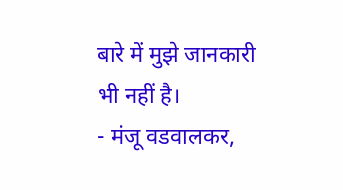बारे में मुझे जानकारी भी नहीं है।
- मंजू वडवालकर,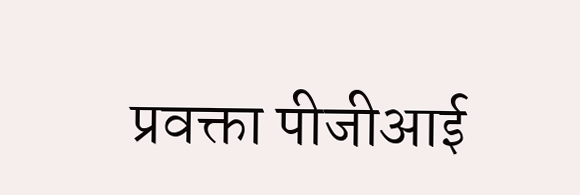प्रवक्ता पीजीआई